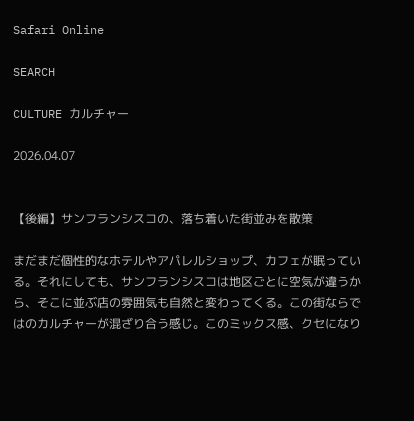Safari Online

SEARCH

CULTURE カルチャー

2026.04.07


【後編】サンフランシスコの、落ち着いた街並みを散策

まだまだ個性的なホテルやアパレルショップ、カフェが眠っている。それにしても、サンフランシスコは地区ごとに空気が違うから、そこに並ぶ店の雰囲気も自然と変わってくる。この街ならではのカルチャーが混ざり合う感じ。このミックス感、クセになり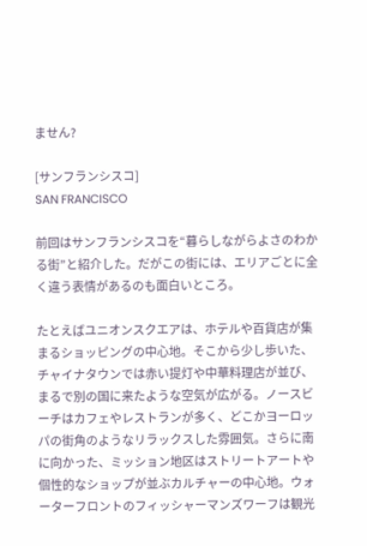ません?

[サンフランシスコ]
SAN FRANCISCO

前回はサンフランシスコを“暮らしながらよさのわかる街”と紹介した。だがこの街には、エリアごとに全く違う表情があるのも面白いところ。

たとえばユニオンスクエアは、ホテルや百貨店が集まるショッピングの中心地。そこから少し歩いた、チャイナタウンでは赤い提灯や中華料理店が並び、まるで別の国に来たような空気が広がる。ノースビーチはカフェやレストランが多く、どこかヨーロッパの街角のようなリラックスした雰囲気。さらに南に向かった、ミッション地区はストリートアートや個性的なショップが並ぶカルチャーの中心地。ウォーターフロントのフィッシャーマンズワーフは観光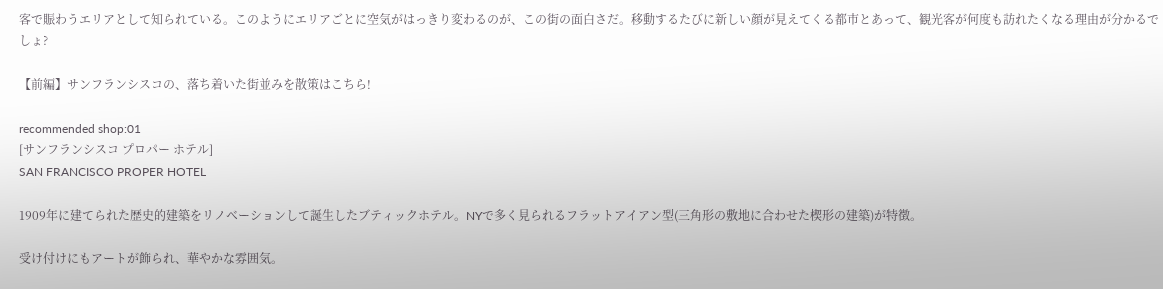客で賑わうエリアとして知られている。このようにエリアごとに空気がはっきり変わるのが、この街の面白さだ。移動するたびに新しい顔が見えてくる都市とあって、観光客が何度も訪れたくなる理由が分かるでしょ?

【前編】サンフランシスコの、落ち着いた街並みを散策はこちら!

recommended shop:01
[サンフランシスコ プロパー ホテル]
SAN FRANCISCO PROPER HOTEL

1909年に建てられた歴史的建築をリノベーションして誕生したブティックホテル。NYで多く見られるフラットアイアン型(三角形の敷地に合わせた楔形の建築)が特徴。

受け付けにもアートが飾られ、華やかな雰囲気。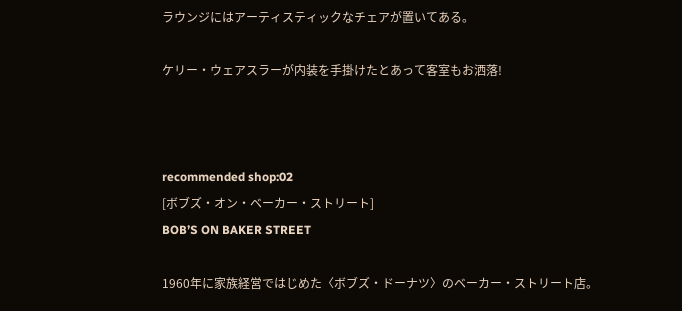ラウンジにはアーティスティックなチェアが置いてある。

ケリー・ウェアスラーが内装を手掛けたとあって客室もお洒落!



recommended shop:02
[ボブズ・オン・ベーカー・ストリート]
BOB’S ON BAKER STREET

1960年に家族経営ではじめた〈ボブズ・ドーナツ〉のベーカー・ストリート店。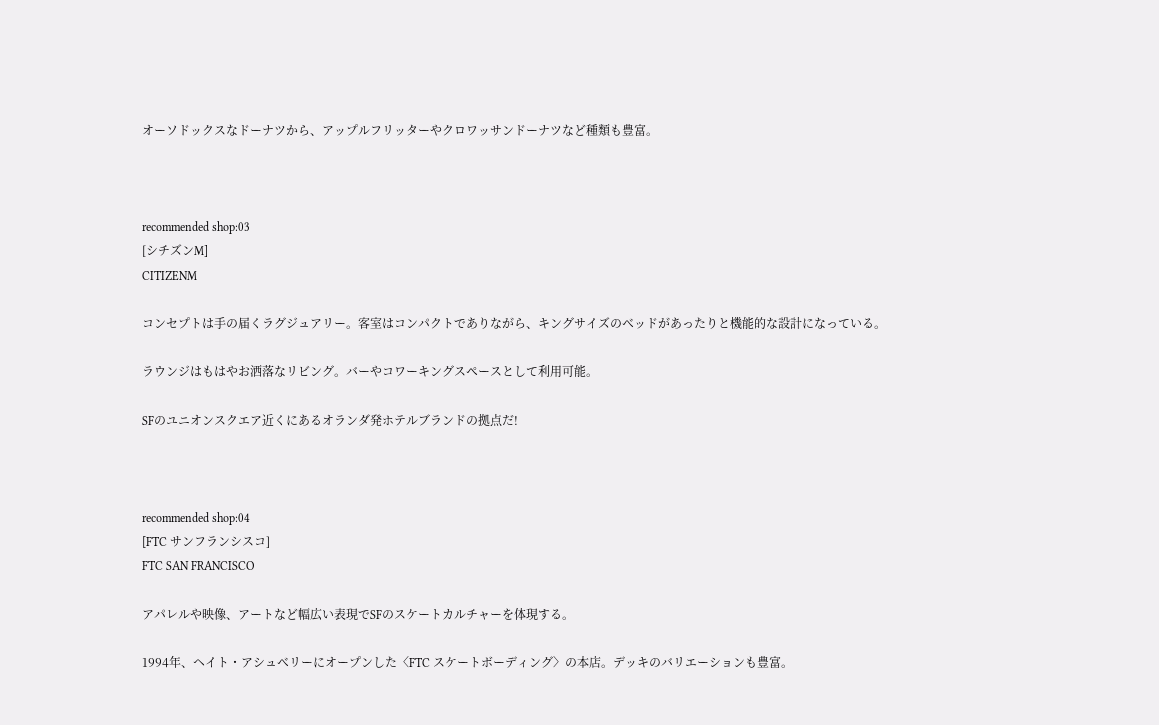オーソドックスなドーナツから、アップルフリッターやクロワッサンドーナツなど種類も豊富。



recommended shop:03
[シチズンM]
CITIZENM

コンセプトは手の届くラグジュアリー。客室はコンパクトでありながら、キングサイズのベッドがあったりと機能的な設計になっている。

ラウンジはもはやお洒落なリビング。バーやコワーキングスペースとして利用可能。

SFのユニオンスクエア近くにあるオランダ発ホテルブランドの拠点だ!



recommended shop:04
[FTC サンフランシスコ]
FTC SAN FRANCISCO

アパレルや映像、アートなど幅広い表現でSFのスケートカルチャーを体現する。

1994年、ヘイト・アシュベリーにオープンした〈FTC スケートボーディング〉の本店。デッキのバリエーションも豊富。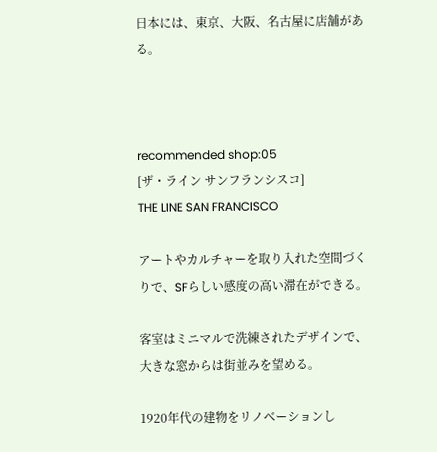日本には、東京、大阪、名古屋に店舗がある。



recommended shop:05
[ザ・ライン サンフランシスコ]
THE LINE SAN FRANCISCO

アートやカルチャーを取り入れた空間づくりで、SFらしい感度の高い滞在ができる。

客室はミニマルで洗練されたデザインで、大きな窓からは街並みを望める。

1920年代の建物をリノベーションし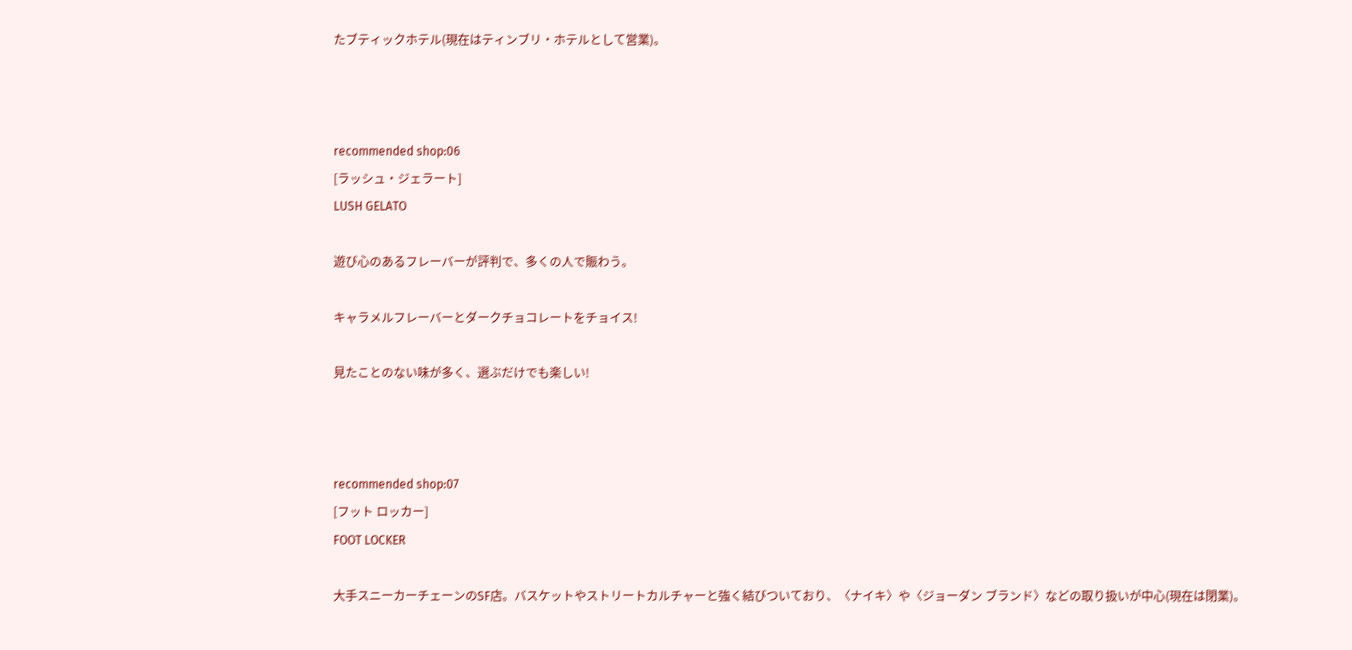たブティックホテル(現在はティンブリ・ホテルとして営業)。



recommended shop:06
[ラッシュ・ジェラート]
LUSH GELATO

遊び心のあるフレーバーが評判で、多くの人で賑わう。

キャラメルフレーバーとダークチョコレートをチョイス!

見たことのない味が多く、選ぶだけでも楽しい!



recommended shop:07
[フット ロッカー]
FOOT LOCKER

大手スニーカーチェーンのSF店。バスケットやストリートカルチャーと強く結びついており、〈ナイキ〉や〈ジョーダン ブランド〉などの取り扱いが中心(現在は閉業)。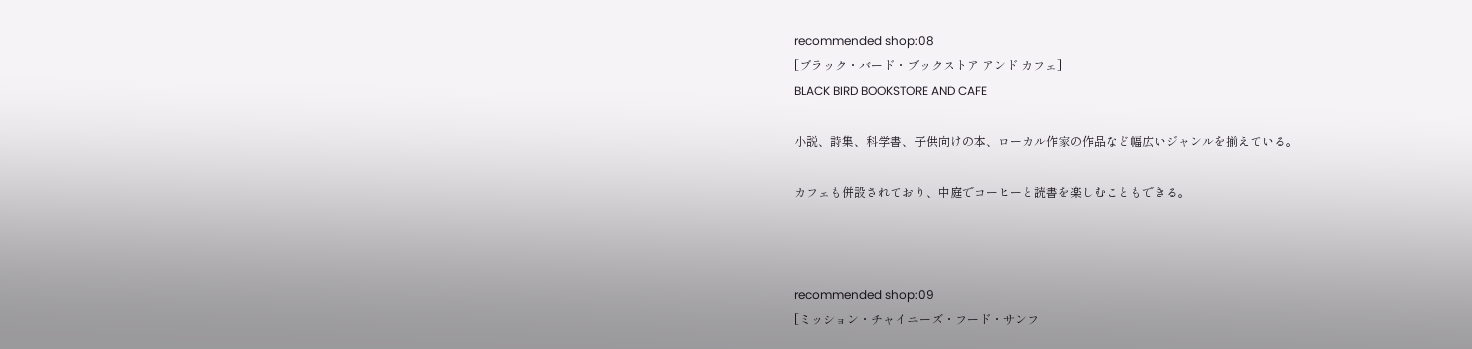recommended shop:08
[ブラック・バード・ブックストア アンド カフェ]
BLACK BIRD BOOKSTORE AND CAFE

小説、詩集、科学書、子供向けの本、ローカル作家の作品など幅広いジャンルを揃えている。

カフェも併設されており、中庭でコーヒーと読書を楽しむこともできる。



recommended shop:09
[ミッション・チャイニーズ・フード・サンフ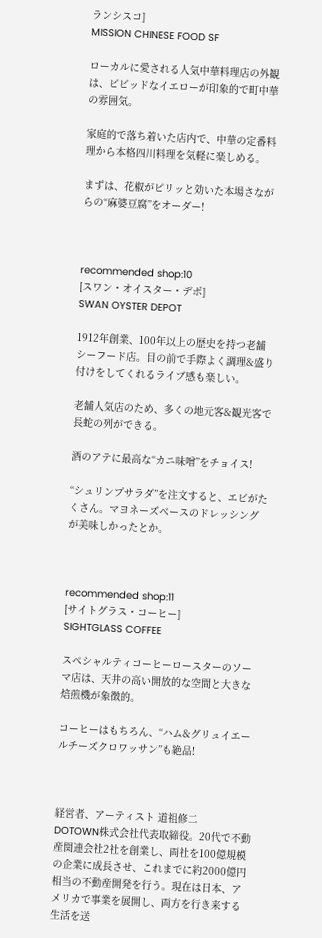ランシスコ]
MISSION CHINESE FOOD SF

ローカルに愛される人気中華料理店の外観は、ビビッドなイエローが印象的で町中華の雰囲気。

家庭的で落ち着いた店内で、中華の定番料理から本格四川料理を気軽に楽しめる。

まずは、花椒がピリッと効いた本場さながらの“麻婆豆腐”をオーダー!



recommended shop:10
[スワン・オイスター・デポ]
SWAN OYSTER DEPOT

1912年創業、100年以上の歴史を持つ老舗シーフード店。目の前で手際よく調理&盛り付けをしてくれるライブ感も楽しい。

老舗人気店のため、多くの地元客&観光客で長蛇の列ができる。

酒のアテに最高な“カニ味噌”をチョイス!

“シュリンプサラダ”を注文すると、エビがたくさん。マヨネーズベースのドレッシングが美味しかったとか。



recommended shop:11
[サイトグラス・コーヒー]
SIGHTGLASS COFFEE

スペシャルティコーヒーロースターのソーマ店は、天井の高い開放的な空間と大きな焙煎機が象徴的。

コーヒーはもちろん、“ハム&グリュイエールチーズクロワッサン”も絶品!



経営者、アーティスト 道祖修二
DOTOWN株式会社代表取締役。20代で不動産関連会社2社を創業し、両社を100億規模の企業に成長させ、これまでに約2000億円相当の不動産開発を行う。現在は日本、アメリカで事業を展開し、両方を行き来する生活を送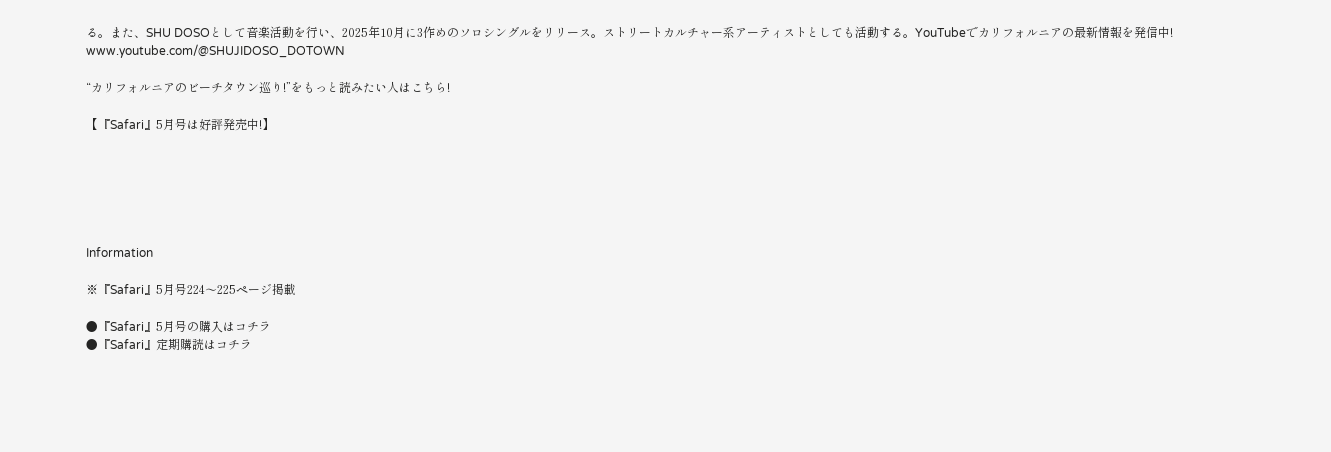る。また、SHU DOSOとして音楽活動を行い、2025年10月に3作めのソロシングルをリリース。ストリートカルチャー系アーティストとしても活動する。YouTubeでカリフォルニアの最新情報を発信中!
www.youtube.com/@SHUJIDOSO_DOTOWN

“カリフォルニアのビーチタウン巡り!”をもっと読みたい人はこちら!

【『Safari』5月号は好評発売中!】






Information

※『Safari』5月号224〜225ページ掲載

●『Safari』5月号の購入はコチラ
●『Safari』定期購読はコチラ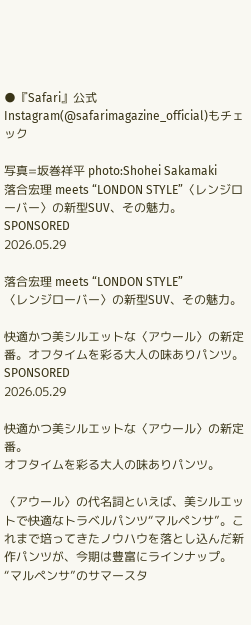●『Safari』公式 Instagram(@safarimagazine_official)もチェック

写真=坂巻祥平 photo:Shohei Sakamaki
落合宏理 meets “LONDON STYLE”〈レンジローバー〉の新型SUV、その魅力。
SPONSORED
2026.05.29

落合宏理 meets “LONDON STYLE”
〈レンジローバー〉の新型SUV、その魅力。

快適かつ美シルエットな〈アウール〉の新定番。オフタイムを彩る大人の味ありパンツ。
SPONSORED
2026.05.29

快適かつ美シルエットな〈アウール〉の新定番。
オフタイムを彩る大人の味ありパンツ。

〈アウール〉の代名詞といえば、美シルエットで快適なトラベルパンツ“マルペンサ”。これまで培ってきたノウハウを落とし込んだ新作パンツが、今期は豊富にラインナップ。“マルペンサ”のサマースタ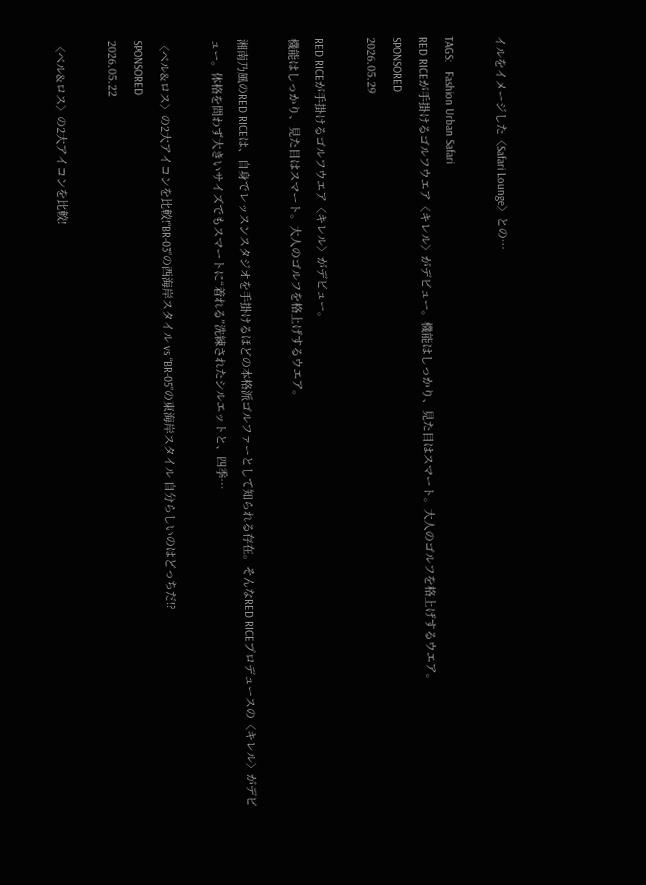イルをイメージした〈Safari Lounge〉との…

TAGS:   Fashion Urban Safari
RED RICEが手掛けるゴルフウエア〈キレル〉がデビュー。機能はしっかり、見た目はスマート。大人のゴルフを格上げするウエア。
SPONSORED
2026.05.29

RED RICEが手掛けるゴルフウエア〈キレル〉がデビュー。
機能はしっかり、見た目はスマート。大人のゴルフを格上げするウエア。

湘南乃風のRED RICEは、自身でレッスンスタジオを手掛けるほどの本格派ゴルファーとして知られる存在。そんなRED RICEプロデュースの〈キレル〉がデビュー。体格を問わず大きいサイズでもスマートに“着れる”洗練されたシルエットと、四季…

〈ベル&ロス〉の2大アイコンを比較!“BR-03”の西海岸スタイル vs “BR-05”の東海岸スタイル 自分らしいのはどっちだ!?
SPONSORED
2026.05.22

〈ベル&ロス〉の2大アイコンを比較!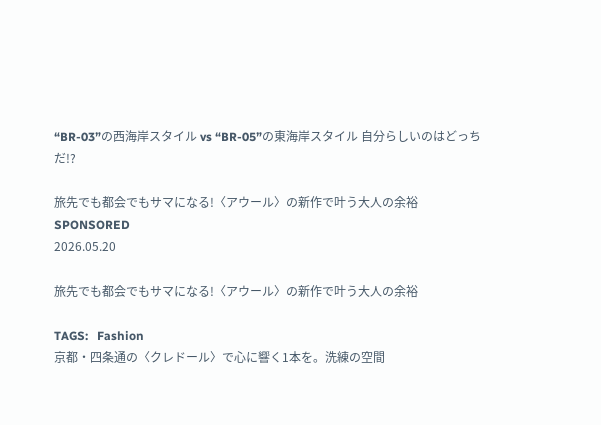“BR-03”の西海岸スタイル vs “BR-05”の東海岸スタイル 自分らしいのはどっちだ!?

旅先でも都会でもサマになる!〈アウール〉の新作で叶う大人の余裕
SPONSORED
2026.05.20

旅先でも都会でもサマになる!〈アウール〉の新作で叶う大人の余裕

TAGS:   Fashion
京都・四条通の〈クレドール〉で心に響く1本を。洗練の空間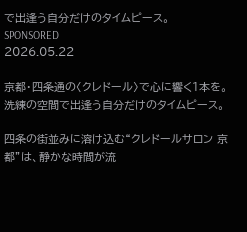で出逢う自分だけのタイムピース。
SPONSORED
2026.05.22

京都・四条通の〈クレドール〉で心に響く1本を。
洗練の空間で出逢う自分だけのタイムピース。

四条の街並みに溶け込む“クレドールサロン 京都”は、静かな時間が流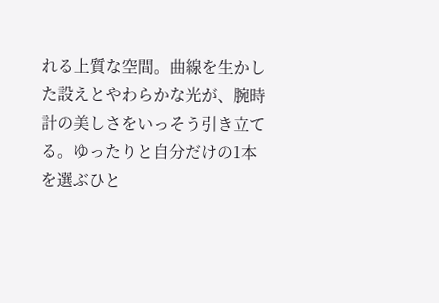れる上質な空間。曲線を生かした設えとやわらかな光が、腕時計の美しさをいっそう引き立てる。ゆったりと自分だけの1本を選ぶひと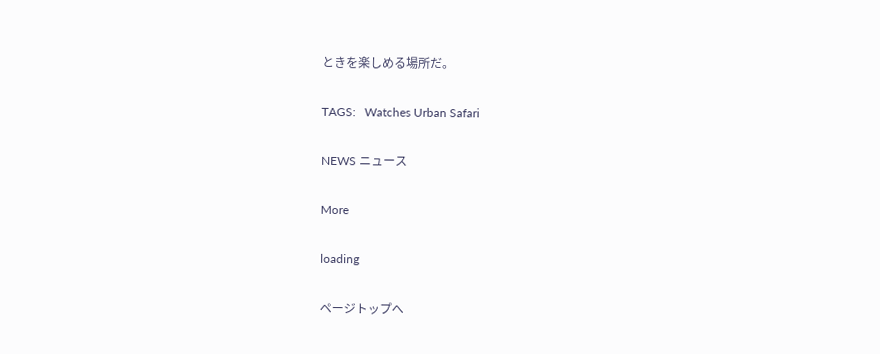ときを楽しめる場所だ。

TAGS:   Watches Urban Safari

NEWS ニュース

More

loading

ページトップへ